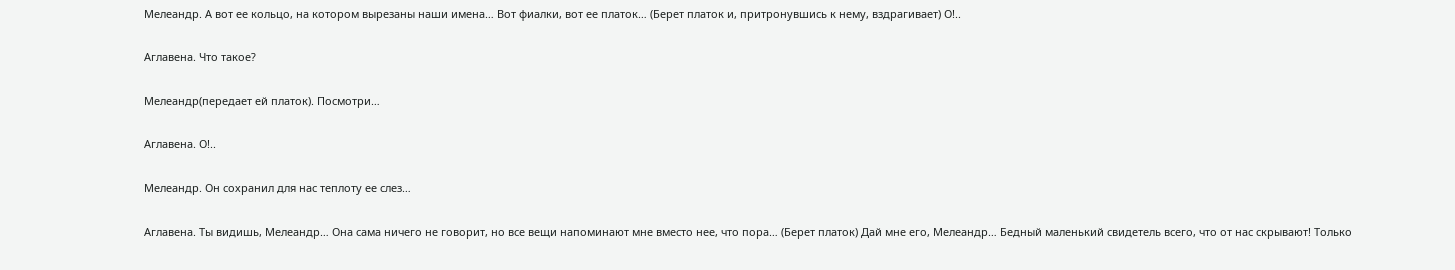Мелеандр. А вот ее кольцо, на котором вырезаны наши имена… Вот фиалки, вот ее платок… (Берет платок и, притронувшись к нему, вздрагивает) О!..

Аглавена. Что такое?

Мелеандр(передает ей платок). Посмотри…

Аглавена. О!..

Мелеандр. Он сохранил для нас теплоту ее слез…

Аглавена. Ты видишь, Мелеандр… Она сама ничего не говорит, но все вещи напоминают мне вместо нее, что пора… (Берет платок) Дай мне его, Мелеандр… Бедный маленький свидетель всего, что от нас скрывают! Только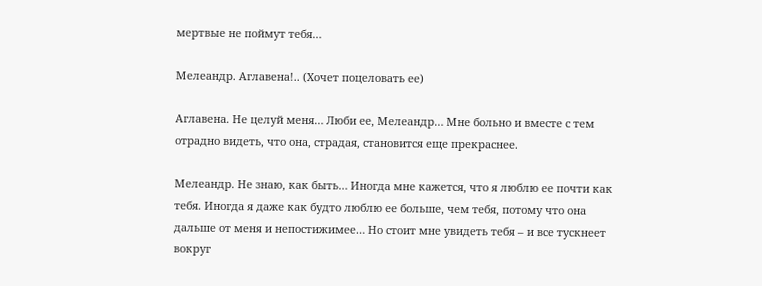мертвые не поймут тебя…

Мелеандр. Аглавена!.. (Хочет поцеловать ее)

Аглавена. Не целуй меня… Люби ее, Мелеандр… Мне больно и вместе с тем отрадно видеть, что она, страдая, становится еще прекраснее.

Мелеандр. Не знаю, как быть… Иногда мне кажется, что я люблю ее почти как тебя. Иногда я даже как будто люблю ее больше, чем тебя, потому что она дальше от меня и непостижимее… Но стоит мне увидеть тебя – и все тускнеет вокруг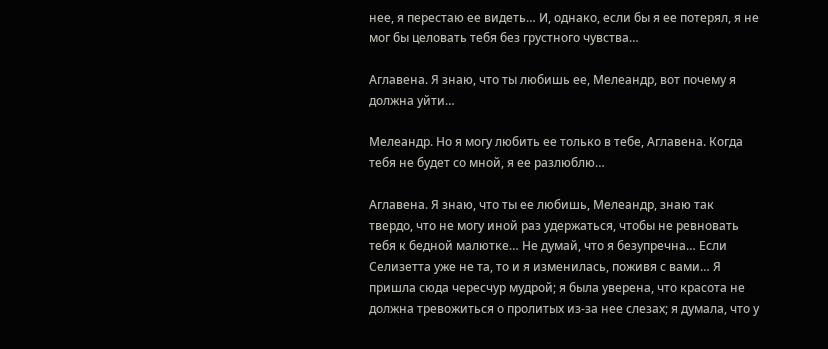нее, я перестаю ее видеть… И, однако, если бы я ее потерял, я не мог бы целовать тебя без грустного чувства…

Аглавена. Я знаю, что ты любишь ее, Мелеандр, вот почему я должна уйти…

Мелеандр. Но я могу любить ее только в тебе, Аглавена. Когда тебя не будет со мной, я ее разлюблю…

Аглавена. Я знаю, что ты ее любишь, Мелеандр, знаю так твердо, что не могу иной раз удержаться, чтобы не ревновать тебя к бедной малютке… Не думай, что я безупречна… Если Селизетта уже не та, то и я изменилась, поживя с вами… Я пришла сюда чересчур мудрой; я была уверена, что красота не должна тревожиться о пролитых из-за нее слезах; я думала, что у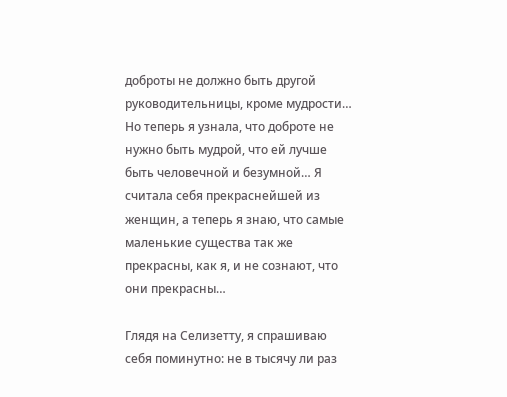доброты не должно быть другой руководительницы, кроме мудрости… Но теперь я узнала, что доброте не нужно быть мудрой, что ей лучше быть человечной и безумной… Я считала себя прекраснейшей из женщин, а теперь я знаю, что самые маленькие существа так же прекрасны, как я, и не сознают, что они прекрасны…

Глядя на Селизетту, я спрашиваю себя поминутно: не в тысячу ли раз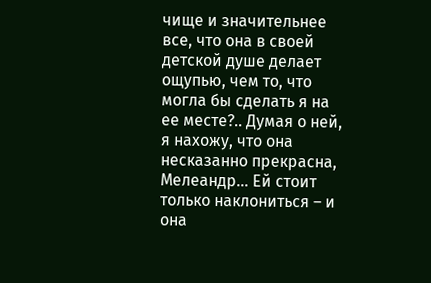чище и значительнее все, что она в своей детской душе делает ощупью, чем то, что могла бы сделать я на ее месте?.. Думая о ней, я нахожу, что она несказанно прекрасна, Мелеандр… Ей стоит только наклониться – и она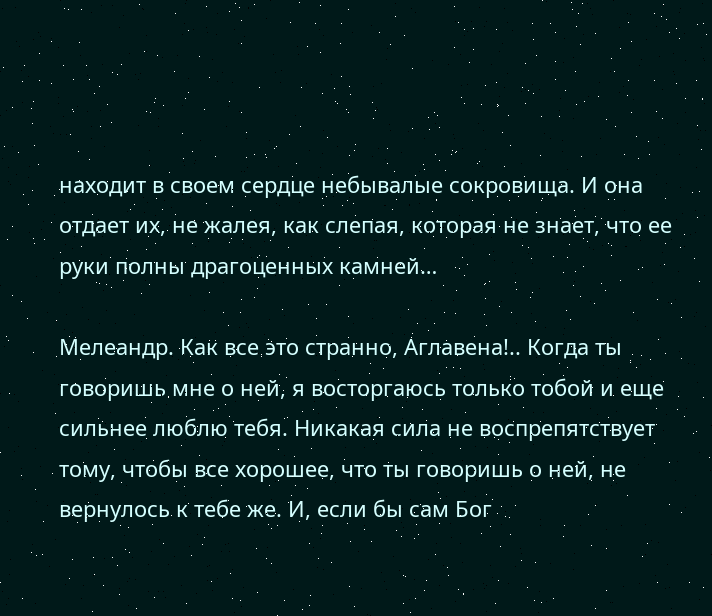находит в своем сердце небывалые сокровища. И она отдает их, не жалея, как слепая, которая не знает, что ее руки полны драгоценных камней…

Мелеандр. Как все это странно, Аглавена!.. Когда ты говоришь мне о ней, я восторгаюсь только тобой и еще сильнее люблю тебя. Никакая сила не воспрепятствует тому, чтобы все хорошее, что ты говоришь о ней, не вернулось к тебе же. И, если бы сам Бог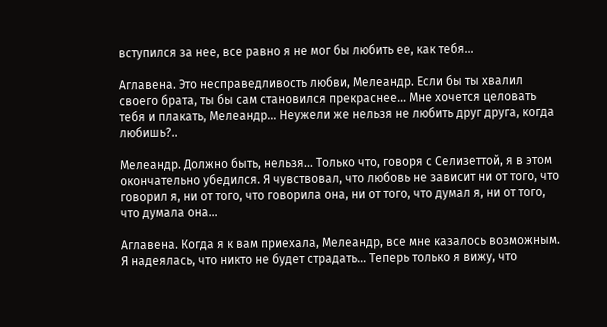вступился за нее, все равно я не мог бы любить ее, как тебя…

Аглавена. Это несправедливость любви, Мелеандр. Если бы ты хвалил своего брата, ты бы сам становился прекраснее… Мне хочется целовать тебя и плакать, Мелеандр… Неужели же нельзя не любить друг друга, когда любишь?..

Мелеандр. Должно быть, нельзя… Только что, говоря с Селизеттой, я в этом окончательно убедился. Я чувствовал, что любовь не зависит ни от того, что говорил я, ни от того, что говорила она, ни от того, что думал я, ни от того, что думала она…

Аглавена. Когда я к вам приехала, Мелеандр, все мне казалось возможным. Я надеялась, что никто не будет страдать… Теперь только я вижу, что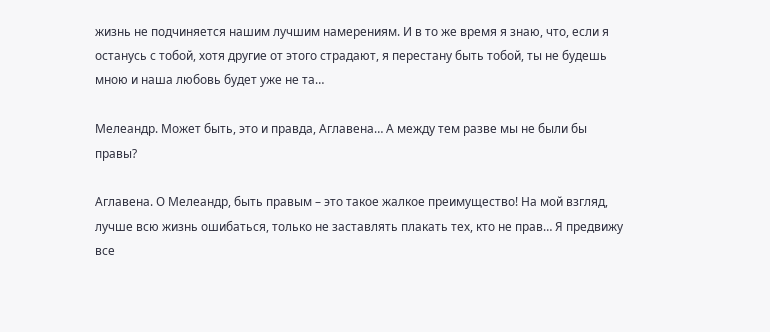жизнь не подчиняется нашим лучшим намерениям. И в то же время я знаю, что, если я останусь с тобой, хотя другие от этого страдают, я перестану быть тобой, ты не будешь мною и наша любовь будет уже не та…

Мелеандр. Может быть, это и правда, Аглавена… А между тем разве мы не были бы правы?

Аглавена. О Мелеандр, быть правым – это такое жалкое преимущество! На мой взгляд, лучше всю жизнь ошибаться, только не заставлять плакать тех, кто не прав… Я предвижу все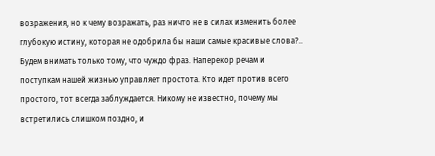возражения, но к чему возражать, раз ничто не в силах изменить более глубокую истину, которая не одобрила бы наши самые красивые слова?.. Будем внимать только тому, что чуждо фраз. Наперекор речам и поступкам нашей жизнью управляет простота. Кто идет против всего простого, тот всегда заблуждается. Никому не известно, почему мы встретились слишком поздно, и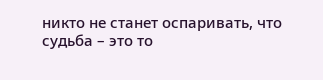никто не станет оспаривать, что судьба – это то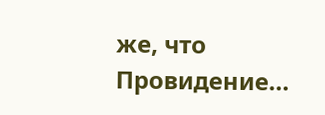же, что Провидение…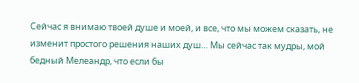Сейчас я внимаю твоей душе и моей, и все, что мы можем сказать, не изменит простого решения наших душ… Мы сейчас так мудры, мой бедный Мелеандр, что если бы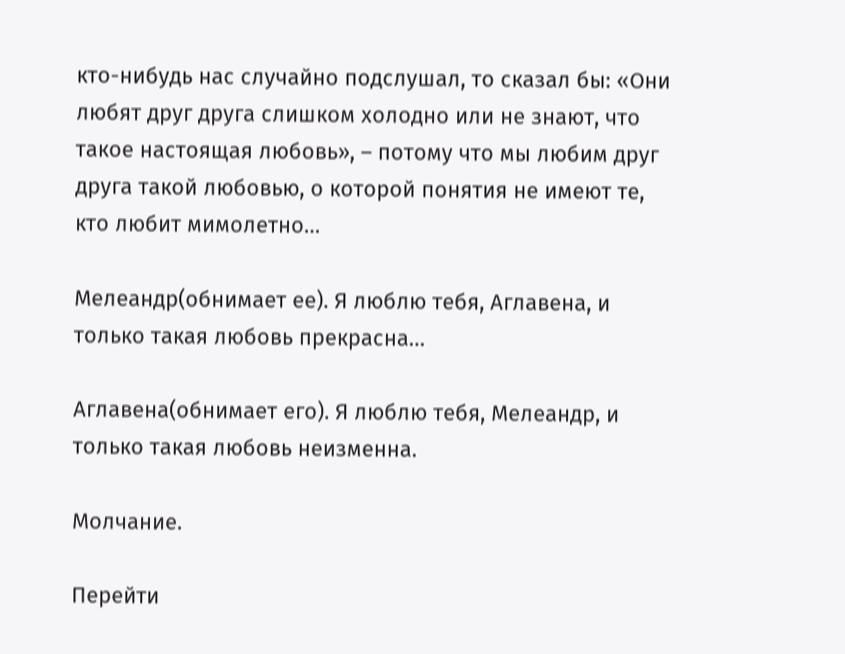кто-нибудь нас случайно подслушал, то сказал бы: «Они любят друг друга слишком холодно или не знают, что такое настоящая любовь», – потому что мы любим друг друга такой любовью, о которой понятия не имеют те, кто любит мимолетно…

Мелеандр(обнимает ее). Я люблю тебя, Аглавена, и только такая любовь прекрасна…

Аглавена(обнимает его). Я люблю тебя, Мелеандр, и только такая любовь неизменна.

Молчание.

Перейти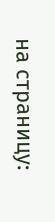на страницу: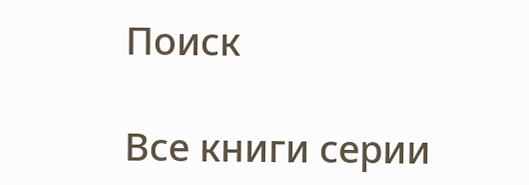Поиск

Все книги серии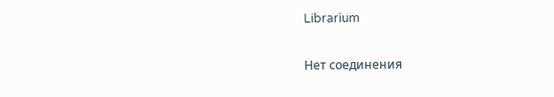Librarium

Нет соединения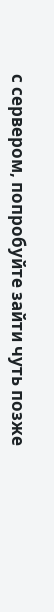с сервером, попробуйте зайти чуть позже